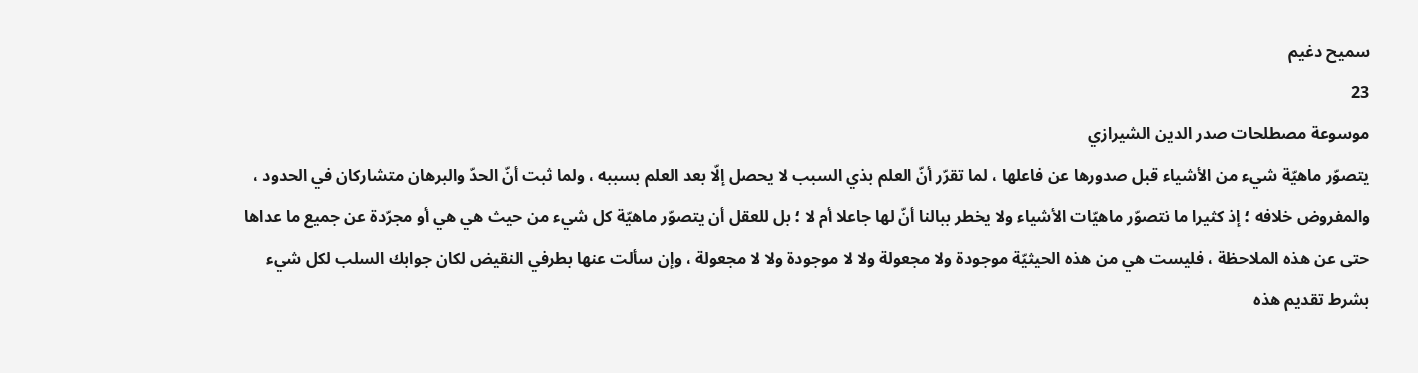سميح دغيم
23
موسوعة مصطلحات صدر الدين الشيرازي
يتصوّر ماهيّة شيء من الأشياء قبل صدورها عن فاعلها ، لما تقرّر أنّ العلم بذي السبب لا يحصل إلّا بعد العلم بسببه ، ولما ثبت أنّ الحدّ والبرهان متشاركان في الحدود ، والمفروض خلافه ؛ إذ كثيرا ما نتصوّر ماهيّات الأشياء ولا يخطر ببالنا أنّ لها جاعلا أم لا ؛ بل للعقل أن يتصوّر ماهيّة كل شيء من حيث هي هي أو مجرّدة عن جميع ما عداها حتى عن هذه الملاحظة ، فليست هي من هذه الحيثيّة موجودة ولا مجعولة ولا لا موجودة ولا لا مجعولة ، وإن سألت عنها بطرفي النقيض لكان جوابك السلب لكل شيء بشرط تقديم هذه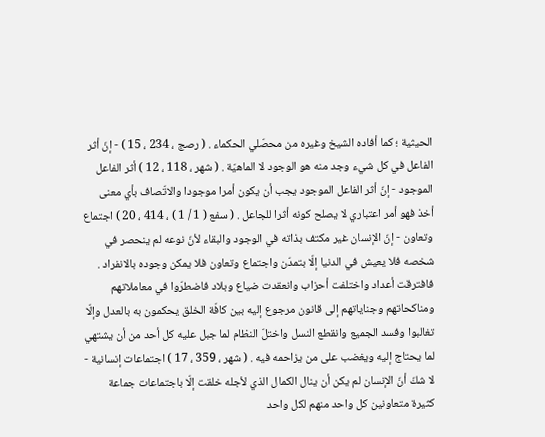الحيثية ؛ كما أفاده الشيخ وغيره من محصّلي الحكماء . ( رصج ، 234 ، 15 ) - إنّ أثر الفاعل في كل شيء وجد منه هو الوجود لا الماهيّة . ( شهر ، 118 ، 12 ) أثر الفاعل الموجود - إنّ أثر الفاعل الموجود يجب أن يكون أمرا موجودا والاتّصاف بأي معنى أخذ فهو أمر اعتباري لا يصلح كونه أثرا للجاعل . ( سفع ( 1 / 1 ) ، 414 ، 20 ) اجتماع وتعاون - إنّ الإنسان غير مكتف بذاته في الوجود والبقاء لأنّ نوعه لم ينحصر في شخصه فلا يعيش في الدنيا إلّا بتمدّن واجتماع وتعاون فلا يمكن وجوده بالانفراد . فافترقت أعداد واختلفت أحزاب وانعقدت ضياع وبلاد فاضطرّوا في معاملاتهم ومناكحاتهم وجناياتهم إلى قانون مرجوع إليه بين كافّة الخلق يحكمون به بالعدل وإلّا تغالبوا وفسد الجميع وانقطع النسل واختلّ النظام لما جبل عليه كل أحد من أن يشتهي لما يحتاج إليه ويغضب على من يزاحمه فيه . ( شهر ، 359 ، 17 ) اجتماعات إنسانية - لا شكّ أنّ الإنسان لم يكن أن ينال الكمال الذي لأجله خلقت إلّا باجتماعات جماعة كثيرة متعاونين كل واحد منهم لكل واحد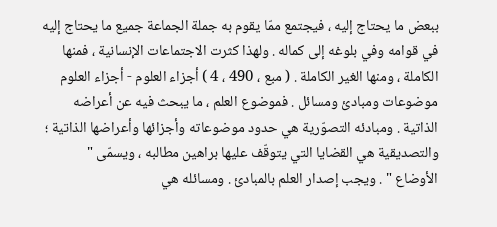ببعض ما يحتاج إليه ، فيجتمع ممّا يقوم به جملة الجماعة جميع ما يحتاج إليه في قوامه وفي بلوغه إلى كماله . ولهذا كثرت الاجتماعات الإنسانية ، فمنها الكاملة ، ومنها الغير الكاملة . ( مبع ، 490 ، 4 ) أجزاء العلوم - أجزاء العلوم موضوعات ومبادئ ومسائل . فموضوع العلم ، ما يبحث فيه عن أعراضه الذاتية . ومبادئه التصوّرية هي حدود موضوعاته وأجزائها وأعراضها الذاتية ؛ والتصديقية هي القضايا التي يتوقّف عليها براهين مطالبه ، ويسمّى " الأوضاع " . ويجب إصدار العلم بالمبادئ . ومسائله هي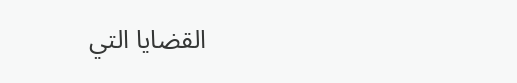القضايا التي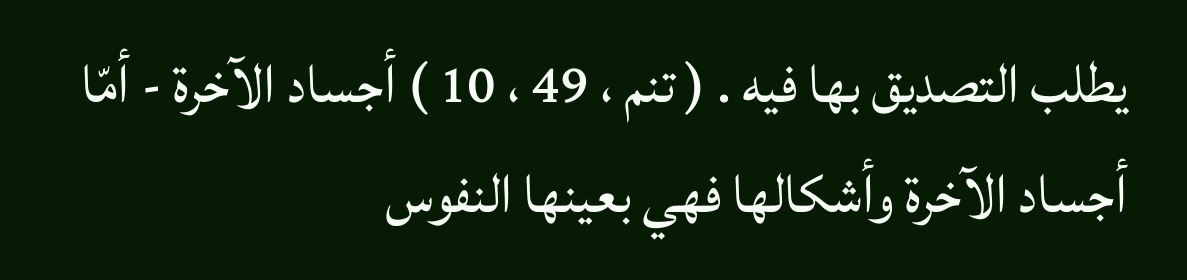يطلب التصديق بها فيه . ( تنم ، 49 ، 10 ) أجساد الآخرة - أمّا أجساد الآخرة وأشكالها فهي بعينها النفوس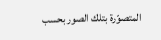المتصوّرة بتلك الصور بحسب